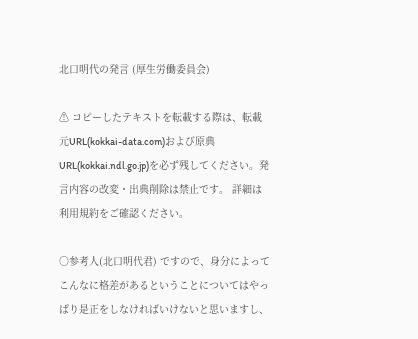北口明代の発言 (厚生労働委員会)

⚠ コピーしたテキストを転載する際は、転載元URL(kokkai-data.com)および原典URL(kokkai.ndl.go.jp)を必ず残してください。発言内容の改変・出典削除は禁止です。 詳細は利用規約をご確認ください。

○参考人(北口明代君) ですので、身分によってこんなに格差があるということについてはやっぱり是正をしなければいけないと思いますし、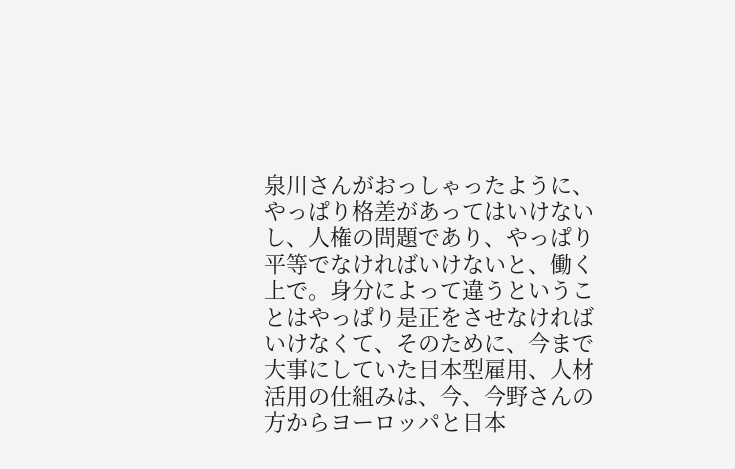泉川さんがおっしゃったように、やっぱり格差があってはいけないし、人権の問題であり、やっぱり平等でなければいけないと、働く上で。身分によって違うということはやっぱり是正をさせなければいけなくて、そのために、今まで大事にしていた日本型雇用、人材活用の仕組みは、今、今野さんの方からヨーロッパと日本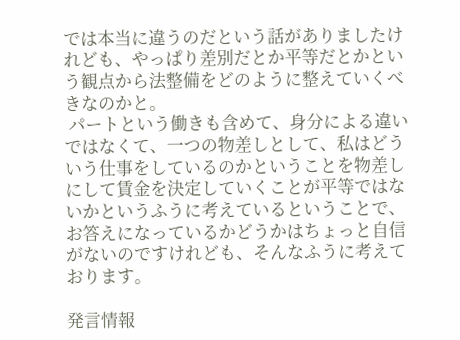では本当に違うのだという話がありましたけれども、やっぱり差別だとか平等だとかという観点から法整備をどのように整えていくべきなのかと。
 パートという働きも含めて、身分による違いではなくて、一つの物差しとして、私はどういう仕事をしているのかということを物差しにして賃金を決定していくことが平等ではないかというふうに考えているということで、お答えになっているかどうかはちょっと自信がないのですけれども、そんなふうに考えております。

発言情報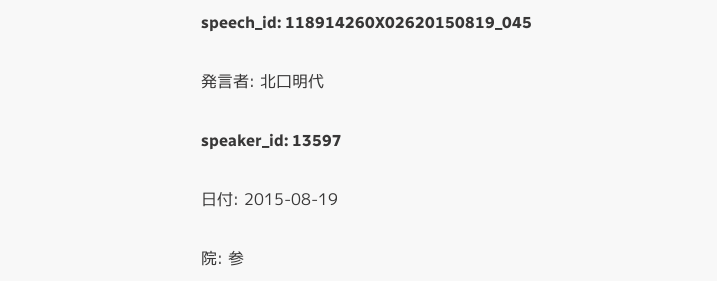speech_id: 118914260X02620150819_045

発言者: 北口明代

speaker_id: 13597

日付: 2015-08-19

院: 参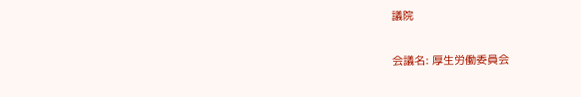議院

会議名: 厚生労働委員会